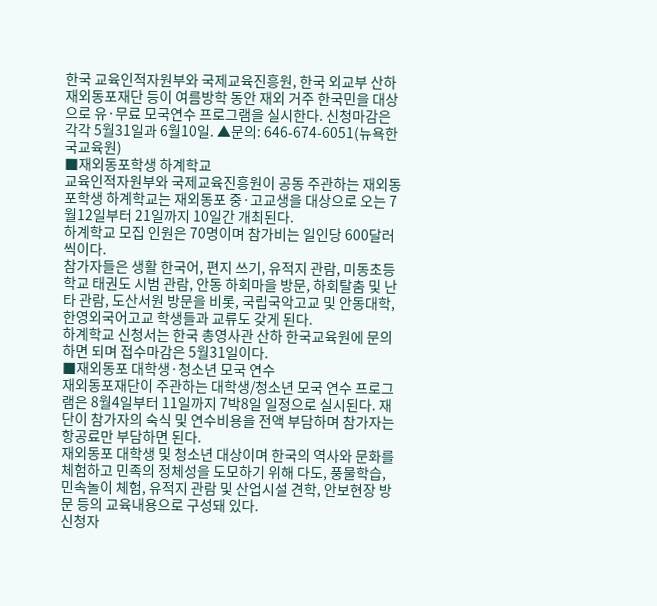한국 교육인적자원부와 국제교육진흥원, 한국 외교부 산하 재외동포재단 등이 여름방학 동안 재외 거주 한국민을 대상으로 유·무료 모국연수 프로그램을 실시한다. 신청마감은 각각 5월31일과 6월10일. ▲문의: 646-674-6051(뉴욕한국교육원)
■재외동포학생 하계학교
교육인적자원부와 국제교육진흥원이 공동 주관하는 재외동포학생 하계학교는 재외동포 중·고교생을 대상으로 오는 7월12일부터 21일까지 10일간 개최된다.
하계학교 모집 인원은 70명이며 참가비는 일인당 600달러씩이다.
참가자들은 생활 한국어, 편지 쓰기, 유적지 관람, 미동초등학교 태권도 시범 관람, 안동 하회마을 방문, 하회탈춤 및 난타 관람, 도산서원 방문을 비롯, 국립국악고교 및 안동대학, 한영외국어고교 학생들과 교류도 갖게 된다.
하계학교 신청서는 한국 총영사관 산하 한국교육원에 문의하면 되며 접수마감은 5월31일이다.
■재외동포 대학생·청소년 모국 연수
재외동포재단이 주관하는 대학생/청소년 모국 연수 프로그램은 8월4일부터 11일까지 7박8일 일정으로 실시된다. 재단이 참가자의 숙식 및 연수비용을 전액 부담하며 참가자는 항공료만 부담하면 된다.
재외동포 대학생 및 청소년 대상이며 한국의 역사와 문화를 체험하고 민족의 정체성을 도모하기 위해 다도, 풍물학습, 민속놀이 체험, 유적지 관람 및 산업시설 견학, 안보현장 방문 등의 교육내용으로 구성돼 있다.
신청자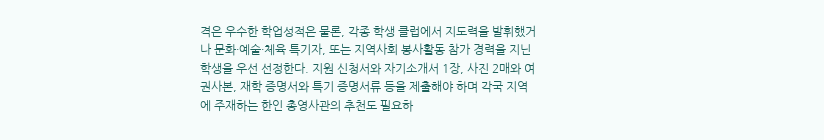격은 우수한 학업성적은 물론, 각종 학생 클럽에서 지도력을 발휘했거나 문화·예술·체육 특기자, 또는 지역사회 봉사활동 참가 경력을 지닌 학생을 우선 선정한다. 지원 신청서와 자기소개서 1장, 사진 2매와 여권사본, 재학 증명서와 특기 증명서류 등을 제출해야 하며 각국 지역에 주재하는 한인 총영사관의 추천도 필요하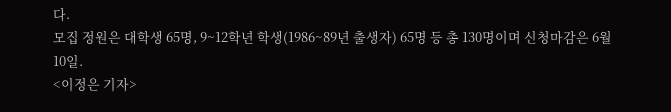다.
모집 정원은 대학생 65명, 9~12학년 학생(1986~89년 출생자) 65명 등 총 130명이며 신청마감은 6월10일.
<이정은 기자>